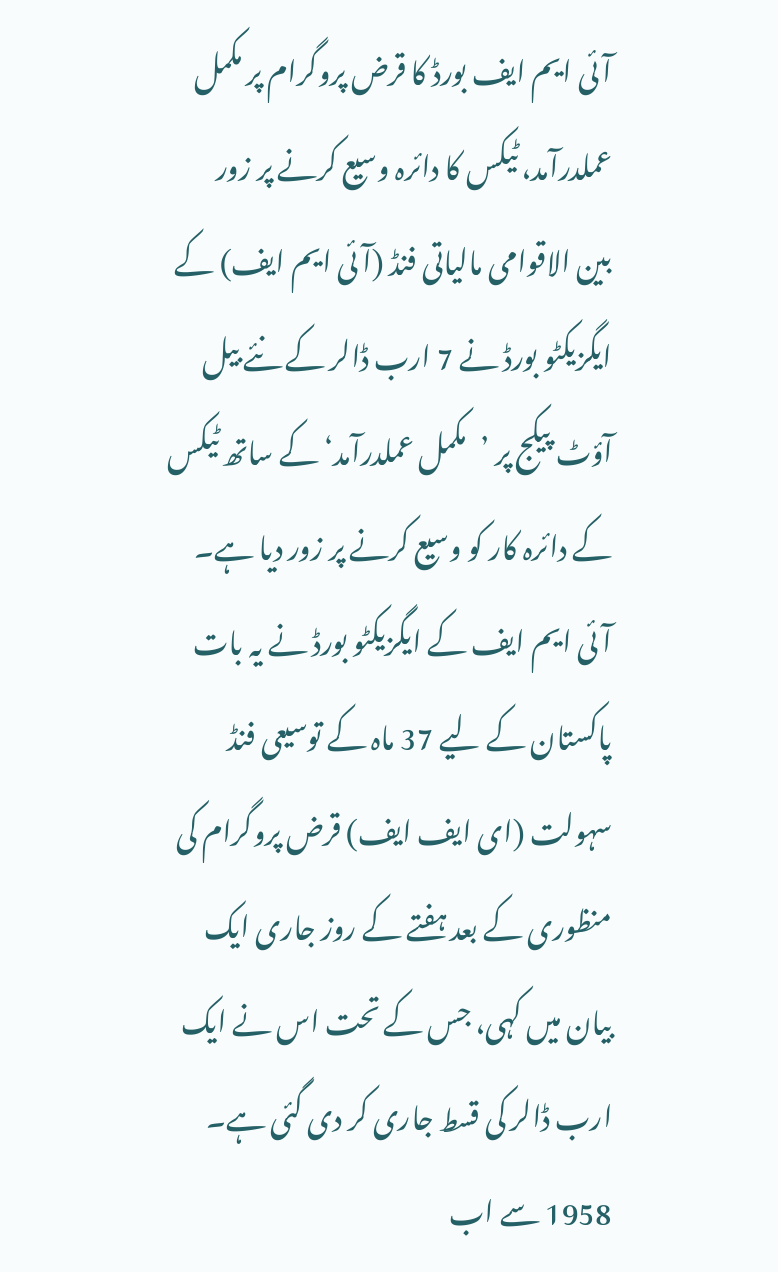آئی ایم ایف بورڈ کا قرض پروگرام پر مکمل عملدرآمد، ٹیکس کا دائرہ وسیع کرنے پر زور
بین الاقوامی مالیاتی فنڈ (آئی ایم ایف) کے ایگزیکٹو بورڈ نے 7 ارب ڈالر کے نئے بیل آؤٹ پیکج پر ’مکمل عملدرآمد‘ کے ساتھ ٹیکس کے دائرہ کار کو وسیع کرنے پر زور دیا ہے۔
آئی ایم ایف کے ایگزیکٹو بورڈ نے یہ بات پاکستان کے لیے 37 ماہ کے توسیعی فنڈ سہولت (ای ایف ایف) قرض پروگرام کی منظوری کے بعد ہفتے کے روز جاری ایک بیان میں کہی، جس کے تحت اس نے ایک ارب ڈالر کی قسط جاری کر دی گئی ہے۔
1958 سے اب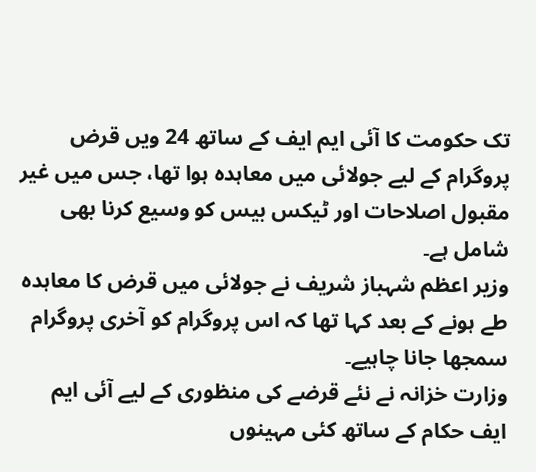تک حکومت کا آئی ایم ایف کے ساتھ 24 ویں قرض پروگرام کے لیے جولائی میں معاہدہ ہوا تھا، جس میں غیر مقبول اصلاحات اور ٹیکس بیس کو وسیع کرنا بھی شامل ہے۔
وزیر اعظم شہباز شریف نے جولائی میں قرض کا معاہدہ طے ہونے کے بعد کہا تھا کہ اس پروگرام کو آخری پروگرام سمجھا جانا چاہیے۔
وزارت خزانہ نے نئے قرضے کی منظوری کے لیے آئی ایم ایف حکام کے ساتھ کئی مہینوں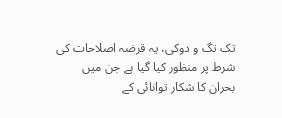تک تگ و دوکی، یہ قرضہ اصلاحات کی شرط پر منظور کیا گیا ہے جن میں بحران کا شکار توانائی کے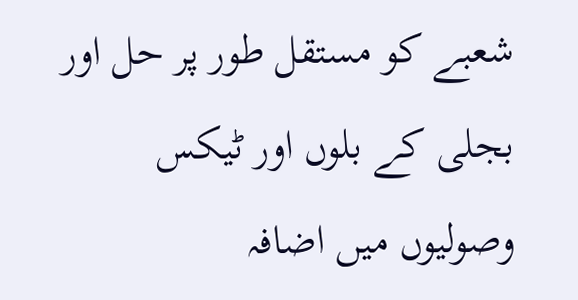شعبے کو مستقل طور پر حل اور بجلی کے بلوں اور ٹیکس وصولیوں میں اضافہ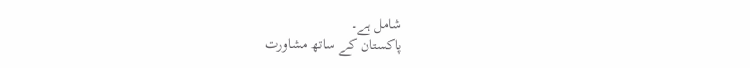شامل ہے۔
پاکستان کے ساتھ مشاورت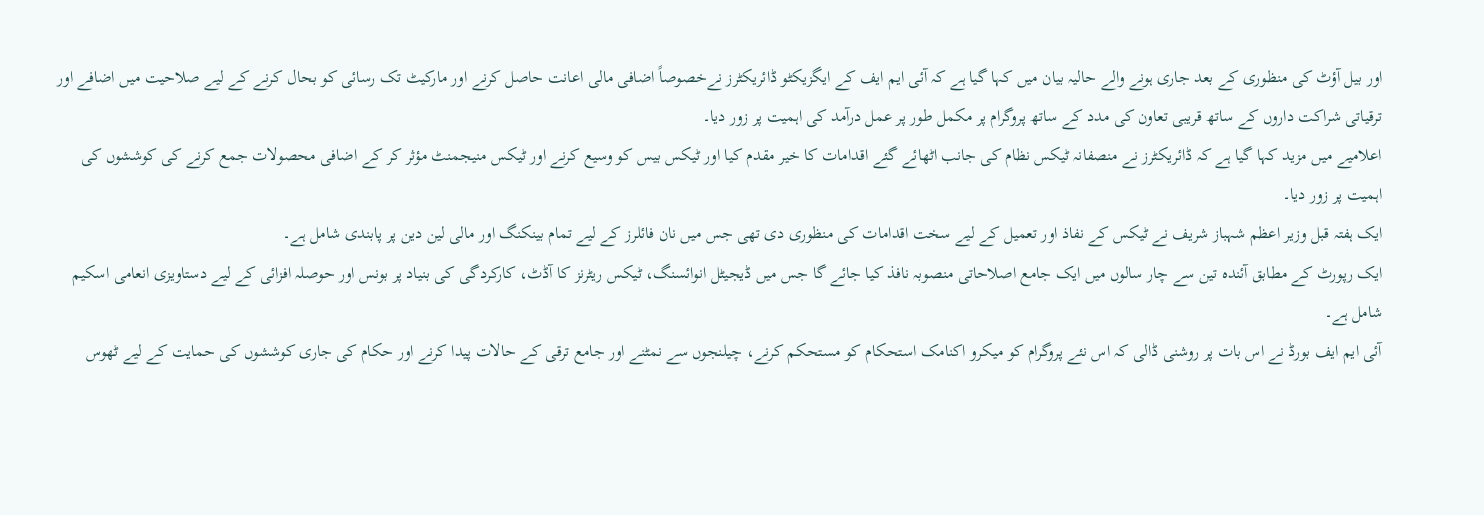اور بیل آؤٹ کی منظوری کے بعد جاری ہونے والے حالیہ بیان میں کہا گیا ہے کہ آئی ایم ایف کے ایگزیکٹو ڈائریکٹرز نےخصوصاً اضافی مالی اعانت حاصل کرنے اور مارکیٹ تک رسائی کو بحال کرنے کے لیے صلاحیت میں اضافے اور ترقیاتی شراکت داروں کے ساتھ قریبی تعاون کی مدد کے ساتھ پروگرام پر مکمل طور پر عمل درآمد کی اہمیت پر زور دیا۔
اعلامیے میں مزید کہا گیا ہے کہ ڈائریکٹرز نے منصفانہ ٹیکس نظام کی جانب اٹھائے گئے اقدامات کا خیر مقدم کیا اور ٹیکس بیس کو وسیع کرنے اور ٹیکس منیجمنٹ مؤثر کر کے اضافی محصولات جمع کرنے کی کوششوں کی اہمیت پر زور دیا۔
ایک ہفتہ قبل وزیر اعظم شہباز شریف نے ٹیکس کے نفاذ اور تعمیل کے لیے سخت اقدامات کی منظوری دی تھی جس میں نان فائلرز کے لیے تمام بینکنگ اور مالی لین دین پر پابندی شامل ہے۔
ایک رپورٹ کے مطابق آئندہ تین سے چار سالوں میں ایک جامع اصلاحاتی منصوبہ نافذ کیا جائے گا جس میں ڈیجیٹل انوائسنگ، ٹیکس ریٹرنز کا آڈٹ، کارکردگی کی بنیاد پر بونس اور حوصلہ افزائی کے لیے دستاویزی انعامی اسکیم شامل ہے۔
آئی ایم ایف بورڈ نے اس بات پر روشنی ڈالی کہ اس نئے پروگرام کو میکرو اکنامک استحکام کو مستحکم کرنے، چیلنجوں سے نمٹنے اور جامع ترقی کے حالات پیدا کرنے اور حکام کی جاری کوششوں کی حمایت کے لیے ٹھوس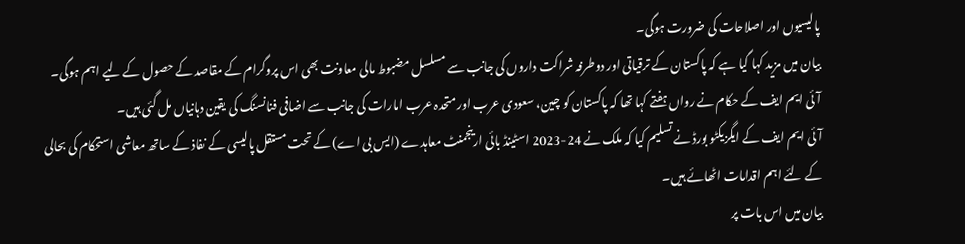پالیسیوں اور اصلاحات کی ضرورت ہوگی۔
بیان میں مزید کہا گیا ہے کہ پاکستان کے ترقیاتی اور دوطرفہ شراکت داروں کی جانب سے مسلسل مضبوط مالی معاونت بھی اس پروگرام کے مقاصد کے حصول کے لیے اہم ہوگی۔
آئی ایم ایف کے حکام نے رواں ہفتے کہا تھا کہ پاکستان کو چین، سعودی عرب اور متحدہ عرب امارات کی جانب سے اضافی فنانسنگ کی یقین دہانیاں مل گئی ہیں۔
آئی ایم ایف کے ایگزیکٹو بورڈ نے تسلیم کیا کہ ملک نے 24-2023 اسٹینڈ بائی ارینجمنٹ معاہدے (ایس بی اے) کے تحت مستقل پالیسی کے نفاذ کے ساتھ معاشی استحکام کی بحالی کے لئے اہم اقدامات اٹھائے ہیں۔
بیان میں اس بات پر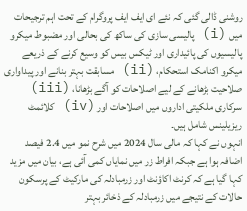روشنی ڈالی گئی کہ نئے ای ایف ایف پروگرام کے تحت اہم ترجیحات میں (i) پالیسی سازی کی ساکھ کی بحالی اور مضبوط میکرو پالیسیوں کی پائیداری اور ٹیکس بیس کو وسیع کرنے کے ذریعے میکرو اکنامک استحکام، (ii) مسابقت بہتر بنانے اور پیداواری صلاحیت بڑھانے کے لیے اصلاحات کو آگے بڑھانا، (iii) سرکاری ملکیتی اداروں میں اصلاحات اور (iv) کلائمٹ ریزیلینس شامل ہیں۔
انہوں نے کہا کہ مالی سال 2024 میں شرح نمو میں 2.4 فیصد اضافہ ہوا ہے جبکہ افراط زر میں نمایاں کمی آئی ہے، بیان میں مزید کہا گیا ہے کہ کرنٹ اکاؤنٹ اور زرمبادلہ کی مارکیٹ کے پرسکون حالات کے نتیجے میں زرمبادلہ کے ذخائر بہتر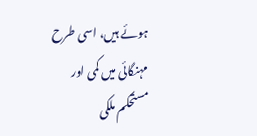ہوئے ہیں، اسی طرح مہنگائی میں کمی اور مستحکم ملکی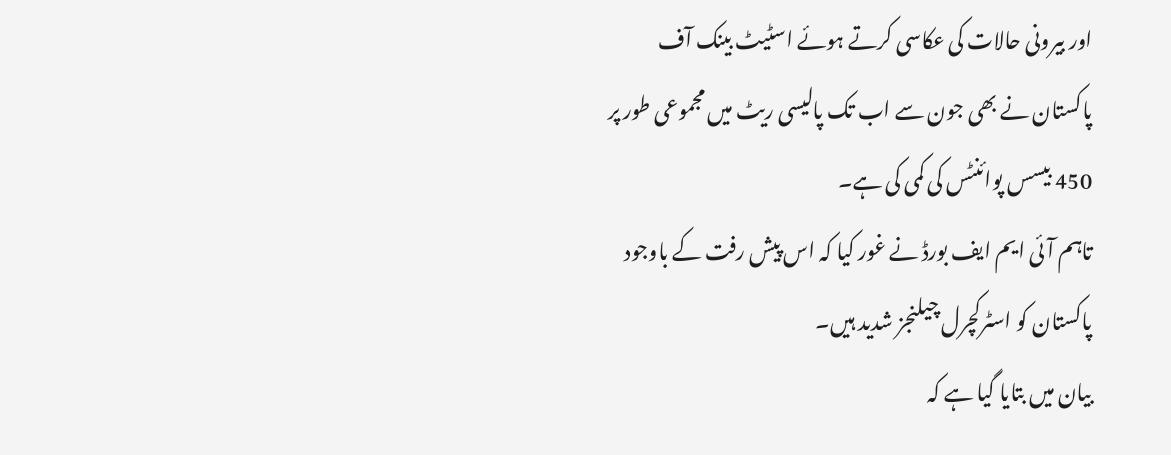اور بیرونی حالات کی عکاسی کرتے ہوئے اسٹیٹ بینک آف پاکستان نے بھی جون سے اب تک پالیسی ریٹ میں مجموعی طور پر 450 بیسس پوائنٹس کی کمی کی ہے۔
تاہم آئی ایم ایف بورڈ نے غور کیا کہ اس پیش رفت کے باوجود پاکستان کو اسٹرکچرل چیلنجز شدید ہیں۔
بیان میں بتایا گیا ہے کہ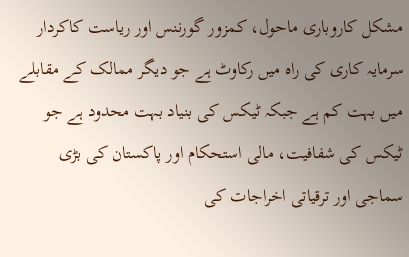مشکل کاروباری ماحول، کمزور گورننس اور ریاست کاکردار سرمایہ کاری کی راہ میں رکاوٹ ہے جو دیگر ممالک کے مقابلے میں بہت کم ہے جبکہ ٹیکس کی بنیاد بہت محدود ہے جو ٹیکس کی شفافیت، مالی استحکام اور پاکستان کی بڑی سماجی اور ترقیاتی اخراجات کی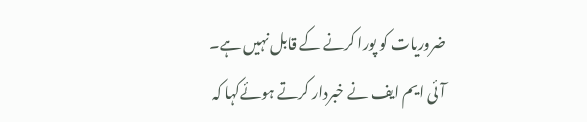ضروریات کو پورا کرنے کے قابل نہیں ہے۔
آئی ایم ایف نے خبردار کرتے ہوئےکہا کہ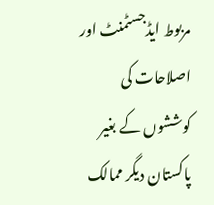مربوط ایڈجسٹمنٹ اور اصلاحات کی کوششوں کے بغیر پاکستان دیگر ممالک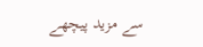سے مزید پیچھے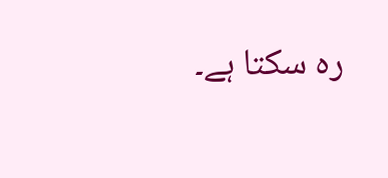رہ سکتا ہے۔